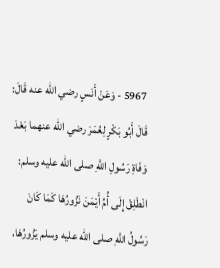5967 - وَعَنْ أَنَسٍ رضي الله عنه قَالَ: قَالَ أَبُو بَكْرٍ لِعُمَرَ رضي الله عنهما بَعْدَ وَفَاةِ رَسُولِ اللَّهِ صلى الله عليه وسلم: انْطَلِقْ إِلَى أُمِّ أَيْمَنَ نَزُورُهَا كَمَا كَانَ رَسُولُ اللَّهِ صلى الله عليه وسلم يَزُورُهَا،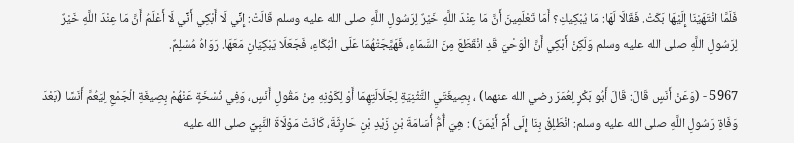فَلَمَّا انْتَهَيْنَا إِلَيْهَا بَكَتْ. فَقَالَا لَهَا: مَا يُبْكِيكِ؟ أَمَا تَعْلَمِينَ أَنَّ مَا عِنْدَ اللَّهِ خَيْرٌ لِرَسُولِ اللَّهِ صلى الله عليه وسلم قَالَتْ: إِنِّي لَا أَبْكِي أَنِّي لَا أَعْلَمُ أَنَّ مَا عِنْدَ اللَّهِ خَيْرٌ لِرَسُولِ اللَّهِ صلى الله عليه وسلم وَلَكِنْ أَبْكِي أَنَّ الْوَحْيَ قَدِ انْقَطَعَ مِنَ السَّمَاءِ، فَهَيَّجَتْهُمَا عَلَى الْبُكَاءِ، فَجَعَلَا يَبْكِيَانِ مَعَهَا. رَوَاهُ مُسْلِمٌ.

5967 - (وَعَنْ أَنَسٍ قَالَ: قَالَ أَبُو بَكْرٍ لِعُمَرَ رضي الله عنهما) ، بِصِيغَتَيِ التَّثْنِيَةِ لِجَلَالَتِهِمَا أَوْ لِكَوْنِهِ مِنْ مَقُولِ أَنَسٍ، وَفِي نُسْخَةٍ عَنْهُمْ بِصِيغَةِ الْجَمْعِ لِيَعُمَّ أَنَسًا (بَعْدَ وَفَاةِ رَسُولِ اللَّهِ صلى الله عليه وسلم: انْطَلِقْ بِنَا إِلَى أُمِّ أَيْمَنَ) : هِيَ أُمُّ أُسَامَةَ بْنِ زَيْدِ بْنِ حَارِثَةَ، كَانَتْ مَوْلَاةَ النَّبِيِّ صلى الله عليه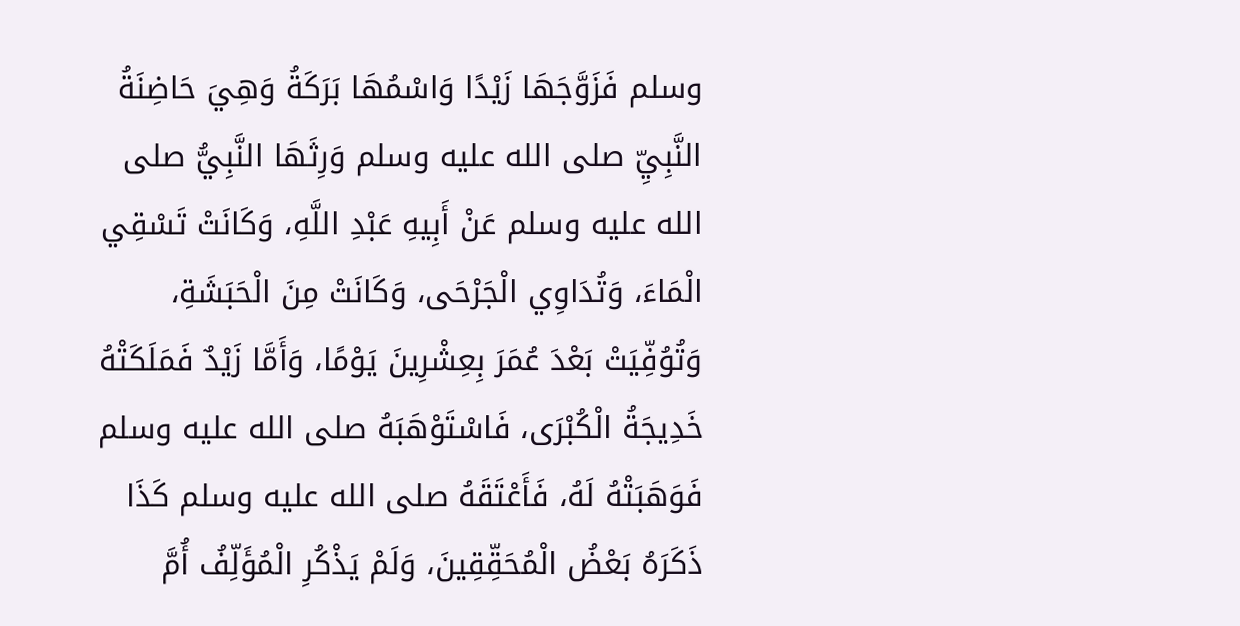وسلم فَزَوَّجَهَا زَيْدًا وَاسْمُهَا بَرَكَةُ وَهِيَ حَاضِنَةُ النَّبِيِّ صلى الله عليه وسلم وَرِثَهَا النَّبِيُّ صلى الله عليه وسلم عَنْ أَبِيهِ عَبْدِ اللَّهِ، وَكَانَتْ تَسْقِي الْمَاءَ، وَتُدَاوِي الْجَرْحَى، وَكَانَتْ مِنَ الْحَبَشَةِ، وَتُوُفِّيَتْ بَعْدَ عُمَرَ بِعِشْرِينَ يَوْمًا، وَأَمَّا زَيْدٌ فَمَلَكَتْهُ خَدِيجَةُ الْكُبْرَى، فَاسْتَوْهَبَهُ صلى الله عليه وسلم فَوَهَبَتْهُ لَهُ، فَأَعْتَقَهُ صلى الله عليه وسلم كَذَا ذَكَرَهُ بَعْضُ الْمُحَقِّقِينَ، وَلَمْ يَذْكُرِ الْمُؤَلِّفُ أُمَّ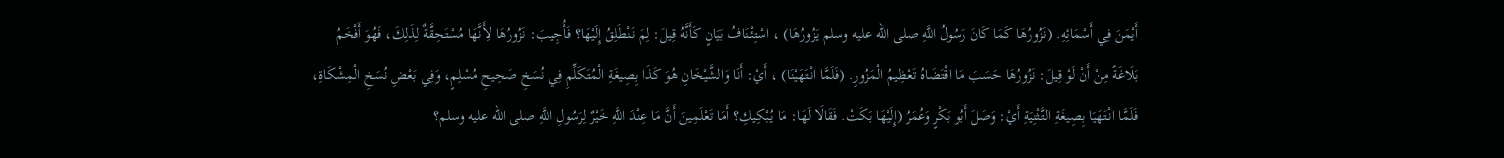أَيْمَنَ فِي أَسْمَائِهِ. (نَزُورُهَا كَمَا كَانَ رَسُولُ اللَّهِ صلى الله عليه وسلم يَزُورُهَا) ، اسْتِئْنَافُ بَيَانٍ كَأَنَّهُ قِيلَ: لِمَ نَنْطَلِقُ إِلَيْهَا؟ فَأُجِيبَ: نَزُورُهَا لِأَنَّهَا مُسْتَحِقَّةٌ لِذَلِكَ، فَهُوَ أَفْخَمُ بَلَاغَةً مِنْ أَنْ لَوْ قِيلَ: نَزُورُهَا حَسَبَ مَا اقْتَضَاهُ تَعْظِيمُ الْمَزُورِ. (فَلَمَّا انْتَهَيْنَا) ، أَيْ: أَنَا وَالشَّيْخَانِ هُوَ كَذَا بِصِيغَةِ الْمُتَكَلِّمِ فِي نُسَخِ صَحِيحِ مُسْلِمٍ، وَفِي بَعْضِ نُسَخِ الْمِشْكَاةِ، فَلَمَّا انْتَهَيَا بِصِيغَةِ التَّثْنِيَةِ أَيْ: وَصَلَ أَبُو بَكْرٍ وَعُمَرُ (إِلَيْهَا بَكَتْ. فَقَالَا لَهَا: مَا يُبْكِيكِ؟ أَمَا تَعْلَمِينَ أَنَّ مَا عِنْدَ اللَّهِ خَيْرٌ لِرَسُولِ اللَّهِ صلى الله عليه وسلم؟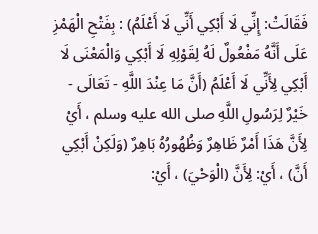فَقَالَتْ: إِنِّي لَا أَبْكِي أَنِّي لَا أَعْلَمُ) : بِفَتْحِ الْهَمْزِ عَلَى أَنَّهُ مَفْعُولٌ لَهُ لِقَوْلِهِ لَا أَبْكِي وَالْمَعْنَى لَا أَبْكِي لِأَنِّي لَا أَعْلَمُ (أَنَّ مَا عِنْدَ اللَّهِ - تَعَالَى - خَيْرٌ لِرَسُولِ اللَّهِ صلى الله عليه وسلم ، أَيْ لِأَنَّ هَذَا أَمْرٌ ظَاهِرٌ وَظُهُورُهُ بَاهِرٌ (وَلَكِنْ أَبْكِي أَنَّ) ، أَيْ: لِأَنَّ (الْوَحْيَ) ، أَيْ: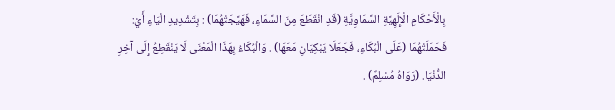بِالْأَحْكَامِ الْإِلَهِيَّةِ السَّمَاوِيَّةِ (قَدِ انْقَطَعَ مِنَ السَّمَاءِ، فَهَيَّجَتْهُمَا) : بِتَشْدِيدِ الْيَاءِ أَيْ: فَحَمَلَتْهُمَا (عَلَى الْبُكَاءِ، فَجَعَلَا يَبْكِيَانِ مَعَهَا) . وَالْبُكَاءُ بِهَذَا الْمَعْنَى لَا يَنْقَطِعُ إِلَى آخِرِ الدُّنْيَا. (رَوَاهُ مُسْلِمٌ) .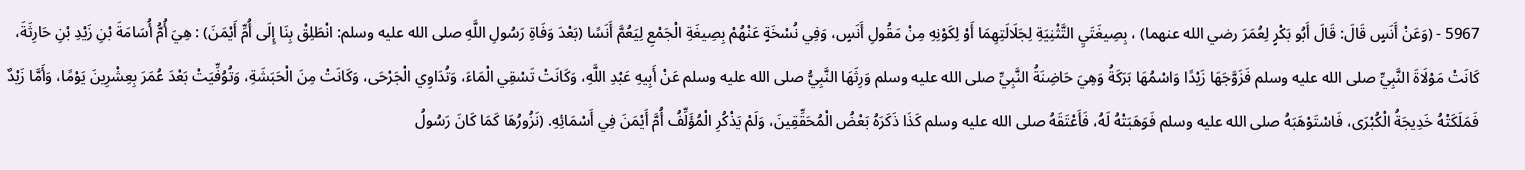5967 - (وَعَنْ أَنَسٍ قَالَ: قَالَ أَبُو بَكْرٍ لِعُمَرَ رضي الله عنهما) ، بِصِيغَتَيِ التَّثْنِيَةِ لِجَلَالَتِهِمَا أَوْ لِكَوْنِهِ مِنْ مَقُولِ أَنَسٍ، وَفِي نُسْخَةٍ عَنْهُمْ بِصِيغَةِ الْجَمْعِ لِيَعُمَّ أَنَسًا (بَعْدَ وَفَاةِ رَسُولِ اللَّهِ صلى الله عليه وسلم: انْطَلِقْ بِنَا إِلَى أُمِّ أَيْمَنَ) : هِيَ أُمُّ أُسَامَةَ بْنِ زَيْدِ بْنِ حَارِثَةَ، كَانَتْ مَوْلَاةَ النَّبِيِّ صلى الله عليه وسلم فَزَوَّجَهَا زَيْدًا وَاسْمُهَا بَرَكَةُ وَهِيَ حَاضِنَةُ النَّبِيِّ صلى الله عليه وسلم وَرِثَهَا النَّبِيُّ صلى الله عليه وسلم عَنْ أَبِيهِ عَبْدِ اللَّهِ، وَكَانَتْ تَسْقِي الْمَاءَ، وَتُدَاوِي الْجَرْحَى، وَكَانَتْ مِنَ الْحَبَشَةِ، وَتُوُفِّيَتْ بَعْدَ عُمَرَ بِعِشْرِينَ يَوْمًا، وَأَمَّا زَيْدٌ فَمَلَكَتْهُ خَدِيجَةُ الْكُبْرَى، فَاسْتَوْهَبَهُ صلى الله عليه وسلم فَوَهَبَتْهُ لَهُ، فَأَعْتَقَهُ صلى الله عليه وسلم كَذَا ذَكَرَهُ بَعْضُ الْمُحَقِّقِينَ، وَلَمْ يَذْكُرِ الْمُؤَلِّفُ أُمَّ أَيْمَنَ فِي أَسْمَائِهِ. (نَزُورُهَا كَمَا كَانَ رَسُولُ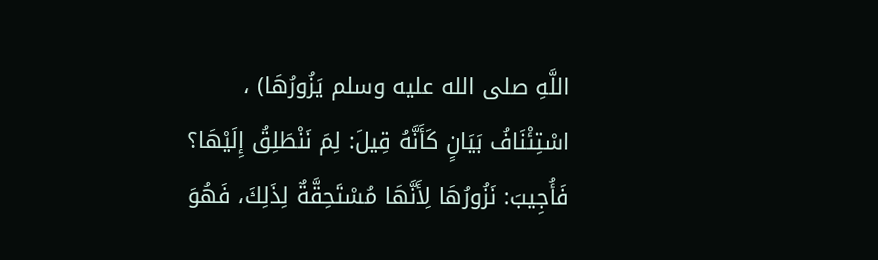اللَّهِ صلى الله عليه وسلم يَزُورُهَا) ، اسْتِئْنَافُ بَيَانٍ كَأَنَّهُ قِيلَ: لِمَ نَنْطَلِقُ إِلَيْهَا؟ فَأُجِيبَ: نَزُورُهَا لِأَنَّهَا مُسْتَحِقَّةٌ لِذَلِكَ، فَهُوَ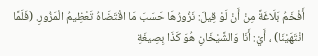أَفْخَمُ بَلَاغَةً مِنْ أَنْ لَوْ قِيلَ: نَزُورُهَا حَسَبَ مَا اقْتَضَاهُ تَعْظِيمُ الْمَزُورِ. (فَلَمَّا انْتَهَيْنَا) ، أَيْ: أَنَا وَالشَّيْخَانِ هُوَ كَذَا بِصِيغَةِ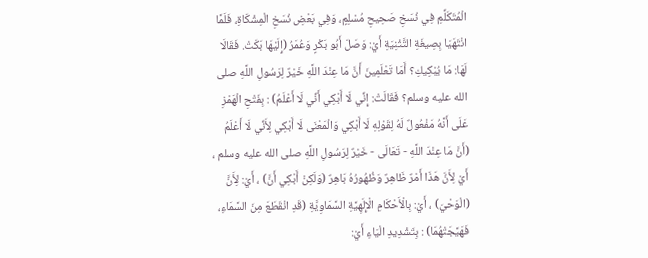الْمُتَكَلِّمِ فِي نُسَخِ صَحِيحِ مُسْلِمٍ، وَفِي بَعْضِ نُسَخِ الْمِشْكَاةِ، فَلَمَّا انْتَهَيَا بِصِيغَةِ التَّثْنِيَةِ أَيْ: وَصَلَ أَبُو بَكْرٍ وَعُمَرُ (إِلَيْهَا بَكَتْ. فَقَالَا لَهَا: مَا يُبْكِيكِ؟ أَمَا تَعْلَمِينَ أَنَّ مَا عِنْدَ اللَّهِ خَيْرٌ لِرَسُولِ اللَّهِ صلى الله عليه وسلم؟ فَقَالَتْ: إِنِّي لَا أَبْكِي أَنِّي لَا أَعْلَمُ) : بِفَتْحِ الْهَمْزِ عَلَى أَنَّهُ مَفْعُولٌ لَهُ لِقَوْلِهِ لَا أَبْكِي وَالْمَعْنَى لَا أَبْكِي لِأَنِّي لَا أَعْلَمُ (أَنَّ مَا عِنْدَ اللَّهِ - تَعَالَى - خَيْرٌ لِرَسُولِ اللَّهِ صلى الله عليه وسلم ، أَيْ لِأَنَّ هَذَا أَمْرٌ ظَاهِرٌ وَظُهُورُهُ بَاهِرٌ (وَلَكِنْ أَبْكِي أَنَّ) ، أَيْ: لِأَنَّ (الْوَحْيَ) ، أَيْ: بِالْأَحْكَامِ الْإِلَهِيَّةِ السَّمَاوِيَّةِ (قَدِ انْقَطَعَ مِنَ السَّمَاءِ، فَهَيَّجَتْهُمَا) : بِتَشْدِيدِ الْيَاءِ أَيْ: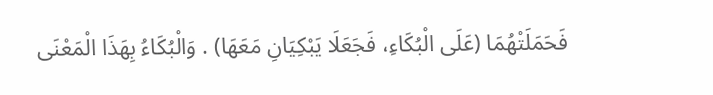فَحَمَلَتْهُمَا (عَلَى الْبُكَاءِ، فَجَعَلَا يَبْكِيَانِ مَعَهَا) . وَالْبُكَاءُ بِهَذَا الْمَعْنَى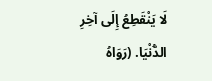لَا يَنْقَطِعُ إِلَى آخِرِ الدُّنْيَا. (رَوَاهُ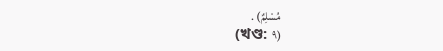مُسْلِمٌ) .
(খণ্ড: ٩)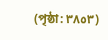(পৃষ্ঠা: ٣٨٥٣)